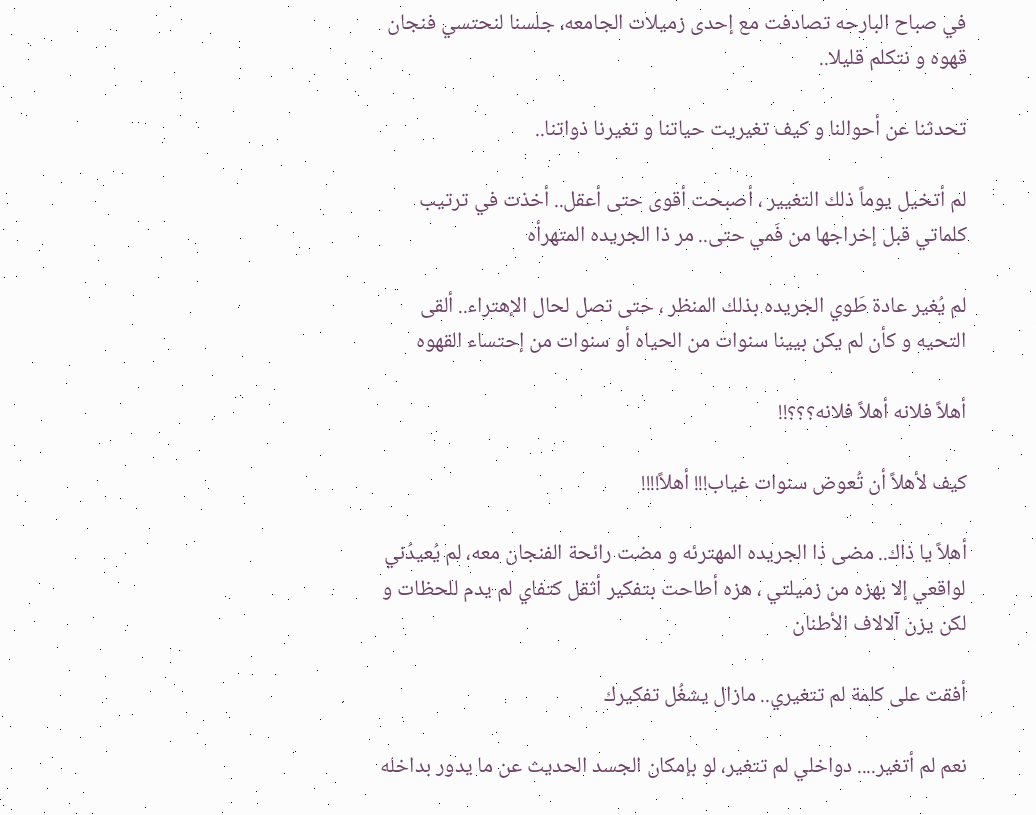في صباح البارحه تصادفت مع إحدى زميلات الجامعه، جلسنا لنحتسي فنجان قهوه و نتكلم قليلا..

تحدثنا عن أحوالنا و كيف تغيريت حياتنا و تغيرنا ذواتنا..

لم أتخيل يوماً ذلك التغيير ، أصبحت أقوى حتى أعقل.. أخذت في ترتيب كلماتي قبل إخراجها من فَمي حتى.. مر ذا الجريده المتهرأه

لم يُغير عادة طَوي الجريده بذلك المنظر ، حتى تصل لحال الإهتراء.. ألقى التحيه و كأن لم يكن بيينا سنوات من الحياه أو سنوات من إحتساء القهوه

أهلاً فلانه أهلاً فلانه؟؟؟!!

كيف لأهلاً أن تُعوض سنوات غياب!!! أهلاً!!!!

أهلاً يا ذاك.. مضى ذا الجريده المهترئه و مضت رائحة الفنجان معه، لم يُعيدُني لواقعي إلا بهزه من زميلتي ، هزه أطاحت بتفكير أثقل كتفاي لم يدم للحظات و لكن يزن آلالاف الأطنان

أفقت على كلمة لم تتغيري.. مازال يشغُل تفكيرك

نعم لم أتغير.... دواخلي لم تتغير، لو بإمكان الجسد الحديث عن ما يدور بداخله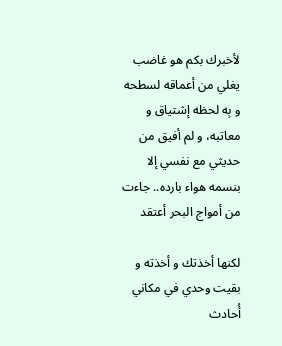لأخبرك بكم هو غاضب يغلي من أعماقه لسطحه و بِه لحظه إشتياق و معاتبه، و لم أفيق من حديثي مع نفسي إلا بنسمه هواء بارده.. جاءت من أمواج البحر أعتقد

لكنها أخذتك و أخذته و بقيت وحدي في مكاني أُحادث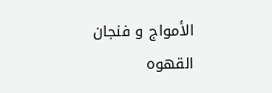الأمواج و فنجان القهوه